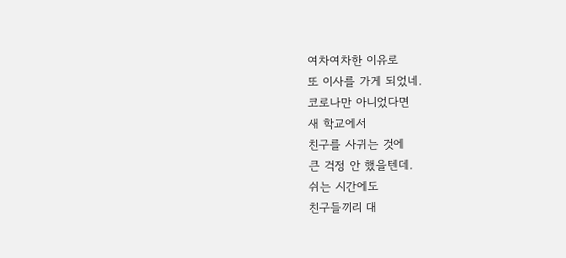여차여차한 이유로
또 이사를 가게 되었네.
코로나만 아니었다면
새 학교에서
친구를 사귀는 것에
큰 걱정 안 했을텐데.
쉬는 시간에도
친구들끼리 대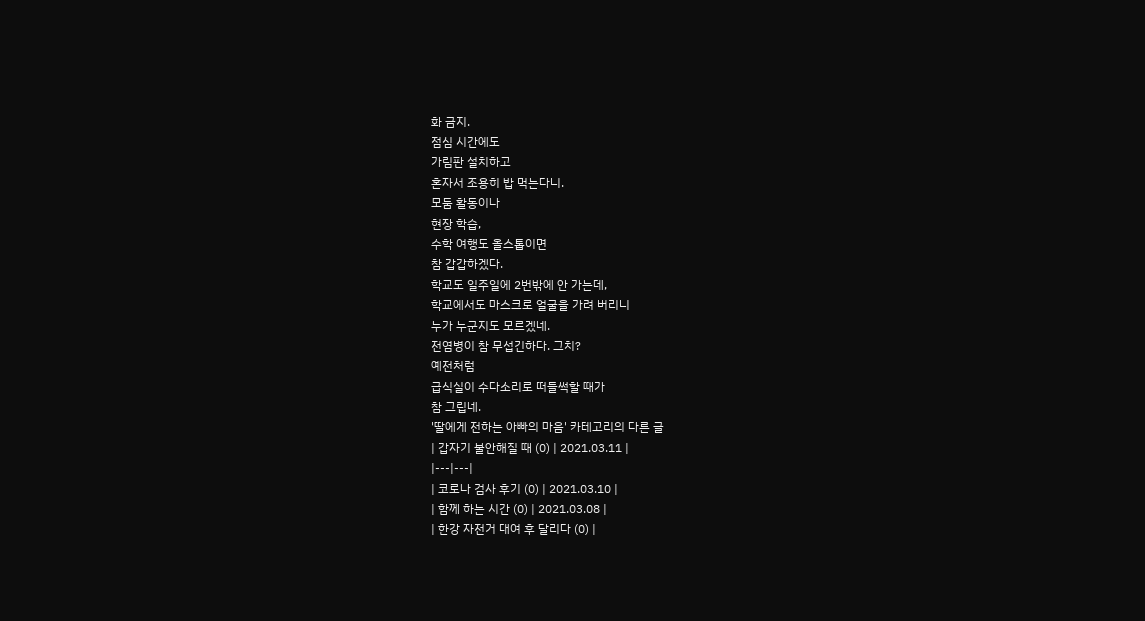화 금지.
점심 시간에도
가림판 설치하고
혼자서 조용히 밥 먹는다니.
모둠 활동이나
현장 학습,
수학 여행도 올스톱이면
참 갑갑하겠다.
학교도 일주일에 2번밖에 안 가는데,
학교에서도 마스크로 얼굴을 가려 버리니
누가 누군지도 모르겠네.
전염병이 참 무섭긴하다. 그치?
예전처럼
급식실이 수다소리로 떠들썩할 때가
참 그립네.
'딸에게 전하는 아빠의 마음' 카테고리의 다른 글
| 갑자기 불안해질 때 (0) | 2021.03.11 |
|---|---|
| 코로나 검사 후기 (0) | 2021.03.10 |
| 함께 하는 시간 (0) | 2021.03.08 |
| 한강 자전거 대여 후 달리다 (0) |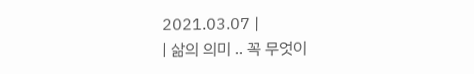2021.03.07 |
| 삶의 의미 .. 꼭 무엇이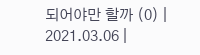되어야만 할까 (0) | 2021.03.06 |